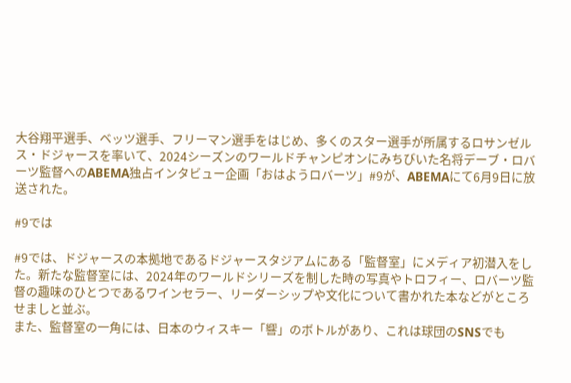大谷翔平選手、ベッツ選手、フリーマン選手をはじめ、多くのスター選手が所属するロサンゼルス・ドジャースを率いて、2024シーズンのワールドチャンピオンにみちびいた名将デーブ・ロバーツ監督へのABEMA独占インタビュー企画「おはようロバーツ」#9が、ABEMAにて6月9日に放送された。

#9では

#9では、ドジャースの本拠地であるドジャースタジアムにある「監督室」にメディア初潜入をした。新たな監督室には、2024年のワールドシリーズを制した時の写真やトロフィー、ロバーツ監督の趣味のひとつであるワインセラー、リーダーシップや文化について書かれた本などがところせましと並ぶ。
また、監督室の一角には、日本のウィスキー「響」のボトルがあり、これは球団のSNSでも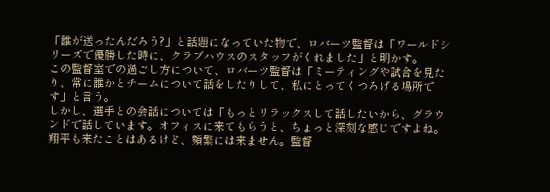「誰が送ったんだろう?」と話題になっていた物で、ロバーツ監督は「ワールドシリーズで優勝した時に、クラブハウスのスタッフがくれました」と明かす。
この監督室での過ごし方について、ロバーツ監督は「ミーティングや試合を見たり、常に誰かとチームについて話をしたりして、私にとってくつろげる場所です」と言う。
しかし、選手との会話については「もっとリラックスして話したいから、グラウンドで話しています。オフィスに来てもらうと、ちょっと深刻な感じですよね。翔平も来たことはあるけど、頻繁には来ません。監督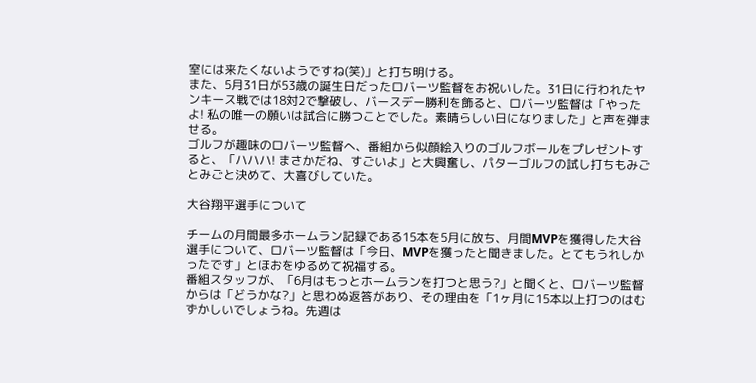室には来たくないようですね(笑)」と打ち明ける。
また、5月31日が53歳の誕生日だったロバーツ監督をお祝いした。31日に行われたヤンキース戦では18対2で撃破し、バースデー勝利を飾ると、ロバーツ監督は「やったよ! 私の唯一の願いは試合に勝つことでした。素晴らしい日になりました」と声を弾ませる。
ゴルフが趣味のロバーツ監督へ、番組から似顔絵入りのゴルフボールをプレゼントすると、「ハハハ! まさかだね、すごいよ」と大興奮し、パターゴルフの試し打ちもみごとみごと決めて、大喜びしていた。

大谷翔平選手について

チームの月間最多ホームラン記録である15本を5月に放ち、月間MVPを獲得した大谷選手について、ロバーツ監督は「今日、MVPを獲ったと聞きました。とてもうれしかったです」とほおをゆるめて祝福する。
番組スタッフが、「6月はもっとホームランを打つと思う?」と聞くと、ロバーツ監督からは「どうかな?」と思わぬ返答があり、その理由を「1ヶ月に15本以上打つのはむずかしいでしょうね。先週は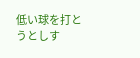低い球を打とうとしす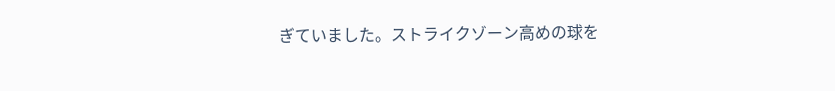ぎていました。ストライクゾーン高めの球を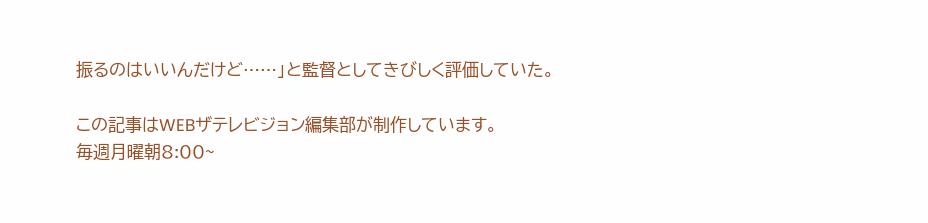振るのはいいんだけど……」と監督としてきびしく評価していた。

この記事はWEBザテレビジョン編集部が制作しています。
毎週月曜朝8:00~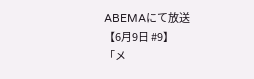ABEMAにて放送
【6月9日 #9】
「メ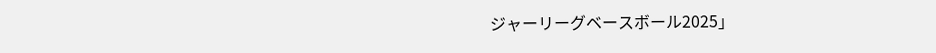ジャーリーグベースボール2025」